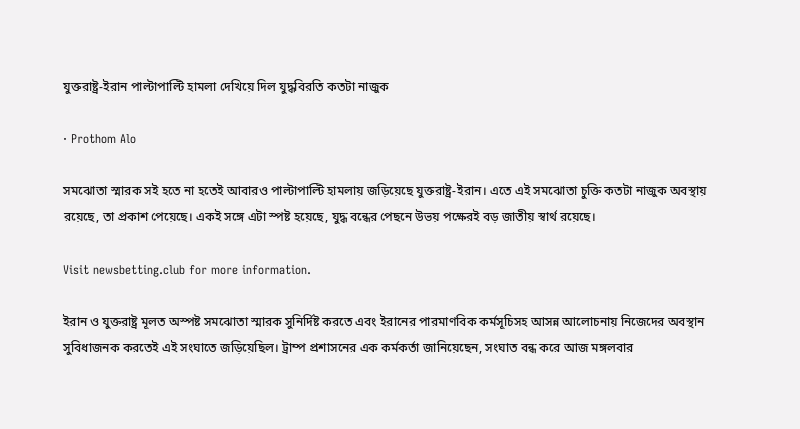যুক্তরাষ্ট্র-ইরান পাল্টাপাল্টি হামলা দেখিয়ে দিল যুদ্ধবিরতি কতটা নাজুক

· Prothom Alo

সমঝোতা স্মারক সই হতে না হতেই আবারও পাল্টাপাল্টি হামলায় জড়িয়েছে যুক্তরাষ্ট্র-ইরান। এতে এই সমঝোতা চুক্তি কতটা নাজুক অবস্থায় রয়েছে, তা প্রকাশ পেয়েছে। একই সঙ্গে এটা স্পষ্ট হয়েছে, যুদ্ধ বন্ধের পেছনে উভয় পক্ষেরই বড় জাতীয় স্বার্থ রয়েছে।

Visit newsbetting.club for more information.

ইরান ও যুক্তরাষ্ট্র মূলত অস্পষ্ট সমঝোতা স্মারক সুনির্দিষ্ট করতে এবং ইরানের পারমাণবিক কর্মসূচিসহ আসন্ন আলোচনায় নিজেদের অবস্থান সুবিধাজনক করতেই এই সংঘাতে জড়িয়েছিল। ট্রাম্প প্রশাসনের এক কর্মকর্তা জানিয়েছেন, সংঘাত বন্ধ করে আজ মঙ্গলবার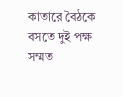কাতারে বৈঠকে বসতে দুই পক্ষ সম্মত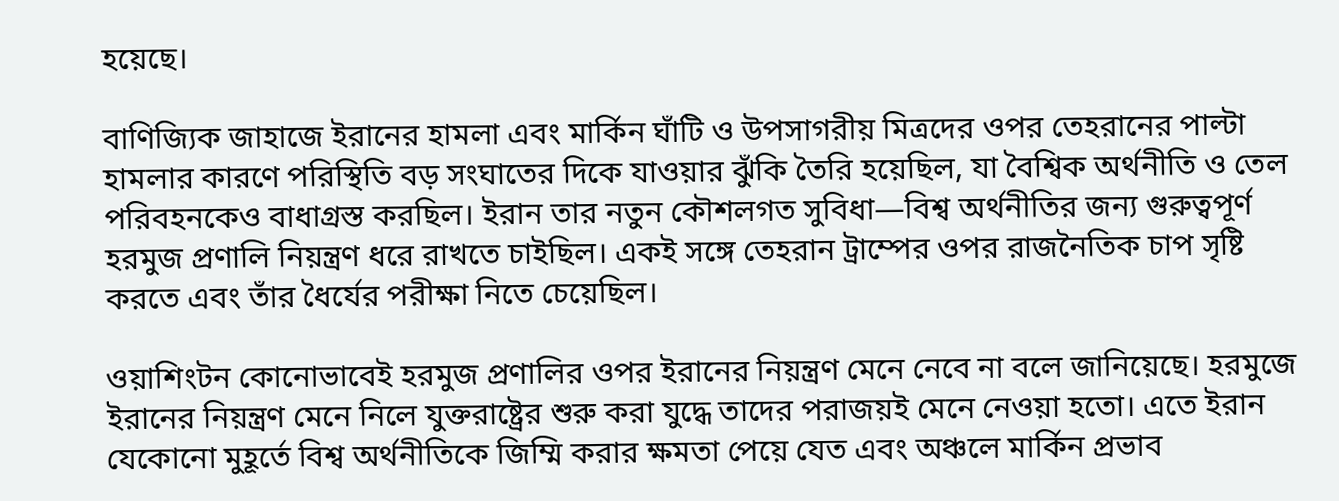হয়েছে।

বাণিজ্যিক জাহাজে ইরানের হামলা এবং মার্কিন ঘাঁটি ও উপসাগরীয় মিত্রদের ওপর তেহরানের পাল্টা হামলার কারণে পরিস্থিতি বড় সংঘাতের দিকে যাওয়ার ঝুঁকি তৈরি হয়েছিল, যা বৈশ্বিক অর্থনীতি ও তেল পরিবহনকেও বাধাগ্রস্ত করছিল। ইরান তার নতুন কৌশলগত সুবিধা—বিশ্ব অর্থনীতির জন্য গুরুত্বপূর্ণ হরমুজ প্রণালি নিয়ন্ত্রণ ধরে রাখতে চাইছিল। একই সঙ্গে তেহরান ট্রাম্পের ওপর রাজনৈতিক চাপ সৃষ্টি করতে এবং তাঁর ধৈর্যের পরীক্ষা নিতে চেয়েছিল।

ওয়াশিংটন কোনোভাবেই হরমুজ প্রণালির ওপর ইরানের নিয়ন্ত্রণ মেনে নেবে না বলে জানিয়েছে। হরমুজে ইরানের নিয়ন্ত্রণ মেনে নিলে যুক্তরাষ্ট্রের শুরু করা যুদ্ধে তাদের পরাজয়ই মেনে নেওয়া হতো। এতে ইরান যেকোনো মুহূর্তে বিশ্ব অর্থনীতিকে জিম্মি করার ক্ষমতা পেয়ে যেত এবং অঞ্চলে মার্কিন প্রভাব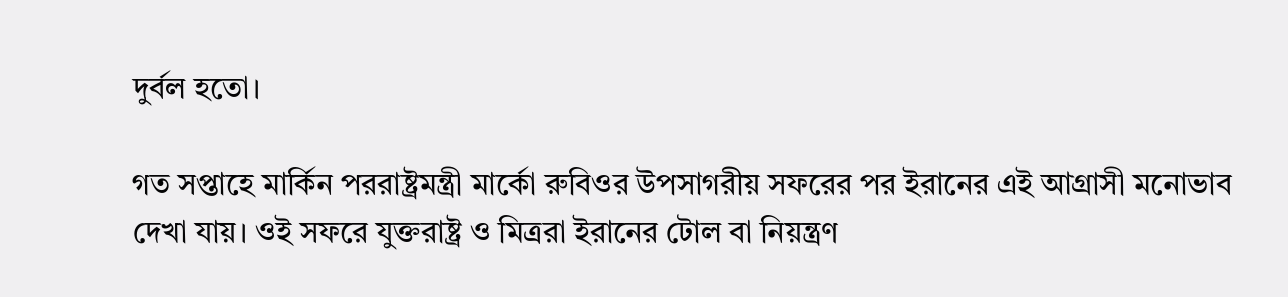দুর্বল হতো।

গত সপ্তাহে মার্কিন পররাষ্ট্রমন্ত্রী মার্কো রুবিওর উপসাগরীয় সফরের পর ইরানের এই আগ্রাসী মনোভাব দেখা যায়। ওই সফরে যুক্তরাষ্ট্র ও মিত্ররা ইরানের টোল বা নিয়ন্ত্রণ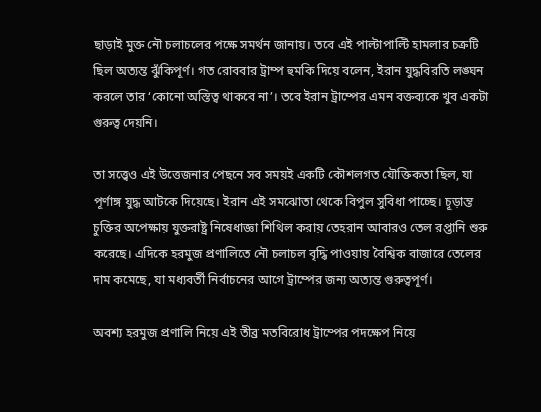ছাড়াই মুক্ত নৌ চলাচলের পক্ষে সমর্থন জানায়। তবে এই পাল্টাপাল্টি হামলার চক্রটি ছিল অত্যন্ত ঝুঁকিপূর্ণ। গত রোববার ট্রাম্প হুমকি দিয়ে বলেন, ইরান যুদ্ধবিরতি লঙ্ঘন করলে তার ‘কোনো অস্তিত্ব থাকবে না’। তবে ইরান ট্রাম্পের এমন বক্তব্যকে খুব একটা গুরুত্ব দেয়নি।

তা সত্ত্বেও এই উত্তেজনার পেছনে সব সময়ই একটি কৌশলগত যৌক্তিকতা ছিল, যা পূর্ণাঙ্গ যুদ্ধ আটকে দিয়েছে। ইরান এই সমঝোতা থেকে বিপুল সুবিধা পাচ্ছে। চূড়ান্ত চুক্তির অপেক্ষায় যুক্তরাষ্ট্র নিষেধাজ্ঞা শিথিল করায় তেহরান আবারও তেল রপ্তানি শুরু করেছে। এদিকে হরমুজ প্রণালিতে নৌ চলাচল বৃদ্ধি পাওয়ায় বৈশ্বিক বাজারে তেলের দাম কমেছে, যা মধ্যবর্তী নির্বাচনের আগে ট্রাম্পের জন্য অত্যন্ত গুরুত্বপূর্ণ।

অবশ্য হরমুজ প্রণালি নিয়ে এই তীব্র মতবিরোধ ট্রাম্পের পদক্ষেপ নিয়ে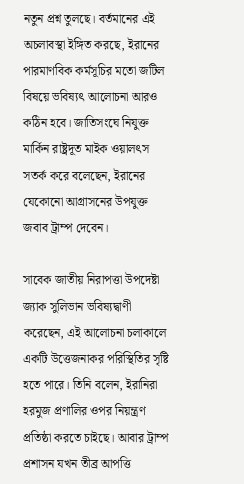নতুন প্রশ্ন তুলছে। বর্তমানের এই অচলাবস্থা ইঙ্গিত করছে, ইরানের পারমাণবিক কর্মসূচির মতো জটিল বিষয়ে ভবিষ্যৎ আলোচনা আরও কঠিন হবে। জাতিসংঘে নিযুক্ত মার্কিন রাষ্ট্রদূত মাইক ওয়ালৎস সতর্ক করে বলেছেন, ইরানের যেকোনো আগ্রাসনের উপযুক্ত জবাব ট্রাম্প দেবেন।

সাবেক জাতীয় নিরাপত্তা উপদেষ্টা জ্যাক সুলিভান ভবিষ্যদ্বাণী করেছেন, এই আলোচনা চলাকালে একটি উত্তেজনাকর পরিস্থিতির সৃষ্টি হতে পারে। তিনি বলেন, ইরানিরা হরমুজ প্রণালির ওপর নিয়ন্ত্রণ প্রতিষ্ঠা করতে চাইছে। আবার ট্রাম্প প্রশাসন যখন তীব্র আপত্তি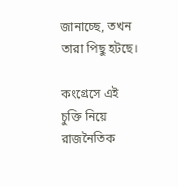জানাচ্ছে, তখন তারা পিছু হটছে।

কংগ্রেসে এই চুক্তি নিয়ে রাজনৈতিক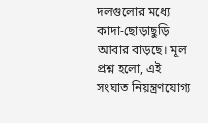দলগুলোর মধ্যে কাদা-ছোড়াছুড়ি আবার বাড়ছে। মূল প্রশ্ন হলো, এই সংঘাত নিয়ন্ত্রণযোগ্য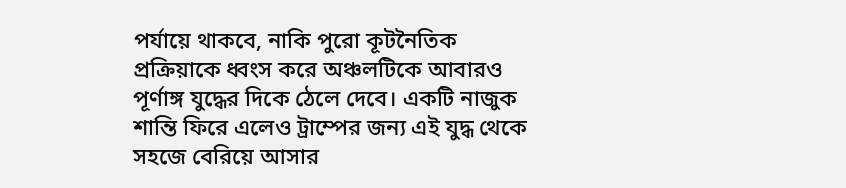পর্যায়ে থাকবে, নাকি পুরো কূটনৈতিক প্রক্রিয়াকে ধ্বংস করে অঞ্চলটিকে আবারও পূর্ণাঙ্গ যুদ্ধের দিকে ঠেলে দেবে। একটি নাজুক শান্তি ফিরে এলেও ট্রাম্পের জন্য এই যুদ্ধ থেকে সহজে বেরিয়ে আসার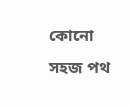কোনো সহজ পথ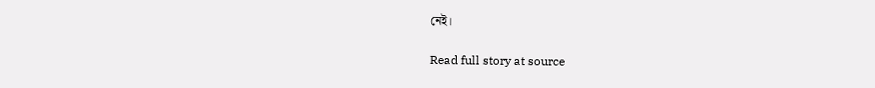নেই।

Read full story at source